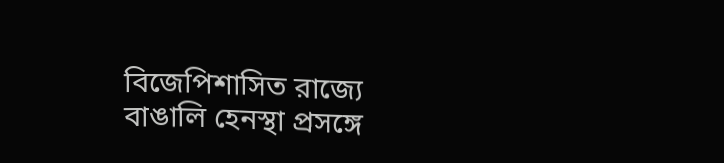বিজেপিশাসিত রাজ্যে বাঙালি হেনস্থা প্রসঙ্গে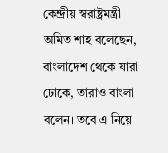কেন্দ্রীয় স্বরাষ্ট্রমন্ত্রী অমিত শাহ বলেছেন, বাংলাদেশ থেকে যারা ঢোকে, তারাও বাংলা বলেন। তবে এ নিয়ে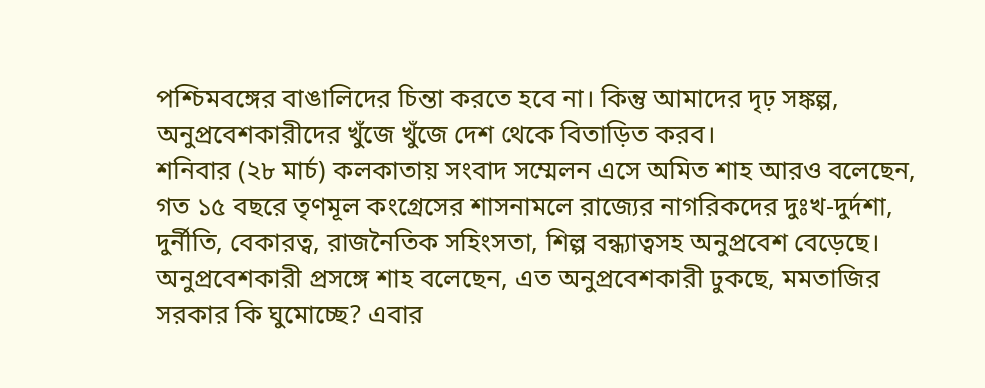পশ্চিমবঙ্গের বাঙালিদের চিন্তা করতে হবে না। কিন্তু আমাদের দৃঢ় সঙ্কল্প, অনুপ্রবেশকারীদের খুঁজে খুঁজে দেশ থেকে বিতাড়িত করব।
শনিবার (২৮ মার্চ) কলকাতায় সংবাদ সম্মেলন এসে অমিত শাহ আরও বলেছেন, গত ১৫ বছরে তৃণমূল কংগ্রেসের শাসনামলে রাজ্যের নাগরিকদের দুঃখ-দুর্দশা, দুর্নীতি, বেকারত্ব, রাজনৈতিক সহিংসতা, শিল্প বন্ধ্যাত্বসহ অনুপ্রবেশ বেড়েছে।
অনুপ্রবেশকারী প্রসঙ্গে শাহ বলেছেন, এত অনুপ্রবেশকারী ঢুকছে, মমতাজির সরকার কি ঘুমোচ্ছে? এবার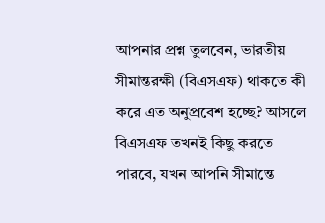আপনার প্রশ্ন তুলবেন, ভারতীয় সীমান্তরক্ষী (বিএসএফ) থাকতে কী করে এত অনুপ্রবেশ হচ্ছে? আসলে বিএসএফ তখনই কিছু করতে পারবে, যখন আপনি সীমান্তে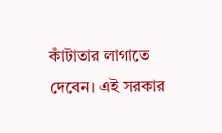কাঁটাতার লাগাতে দেবেন। এই সরকার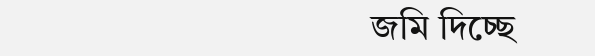জমি দিচ্ছে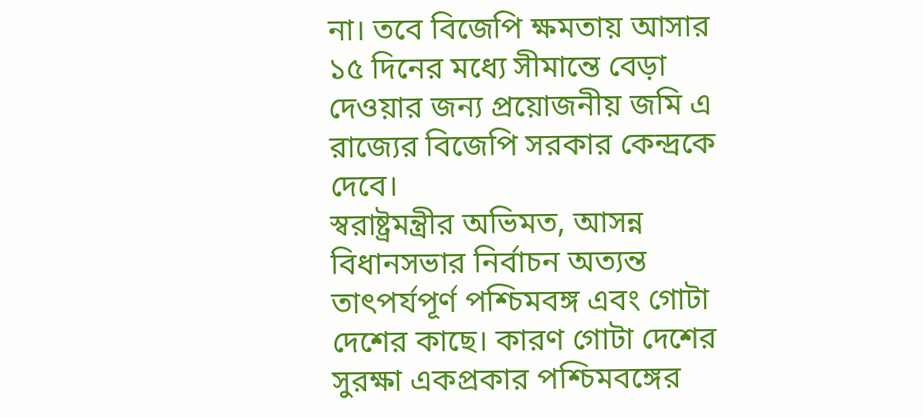না। তবে বিজেপি ক্ষমতায় আসার ১৫ দিনের মধ্যে সীমান্তে বেড়া দেওয়ার জন্য প্রয়োজনীয় জমি এ রাজ্যের বিজেপি সরকার কেন্দ্রকে দেবে।
স্বরাষ্ট্রমন্ত্রীর অভিমত, আসন্ন বিধানসভার নির্বাচন অত্যন্ত তাৎপর্যপূর্ণ পশ্চিমবঙ্গ এবং গোটা দেশের কাছে। কারণ গোটা দেশের সুরক্ষা একপ্রকার পশ্চিমবঙ্গের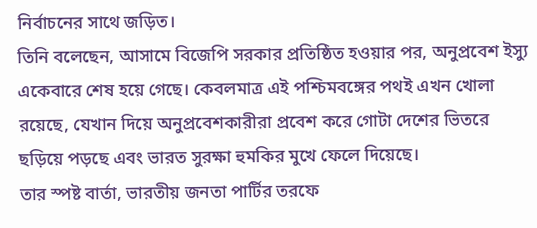নির্বাচনের সাথে জড়িত।
তিনি বলেছেন, আসামে বিজেপি সরকার প্রতিষ্ঠিত হওয়ার পর, অনুপ্রবেশ ইস্যু একেবারে শেষ হয়ে গেছে। কেবলমাত্র এই পশ্চিমবঙ্গের পথই এখন খোলা রয়েছে, যেখান দিয়ে অনুপ্রবেশকারীরা প্রবেশ করে গোটা দেশের ভিতরে ছড়িয়ে পড়ছে এবং ভারত সুরক্ষা হুমকির মুখে ফেলে দিয়েছে।
তার স্পষ্ট বার্তা, ভারতীয় জনতা পার্টির তরফে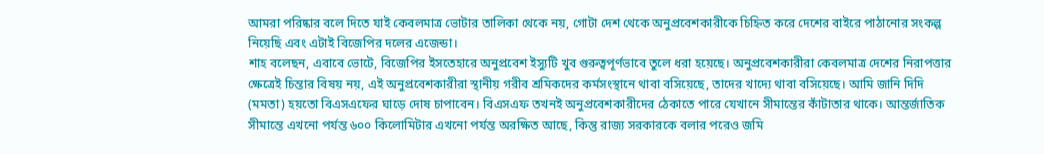আমরা পরিষ্কার বলে দিতে যাই কেবলমাত্র ভোটার তালিকা থেকে নয়, গোটা দেশ থেকে অনুপ্রবেশকারীকে চিহ্নিত করে দেশের বাইরে পাঠানোর সংকল্প নিয়েছি এবং এটাই বিজেপির দলের এজেন্ডা।
শাহ বলেছন, এবাবে ভোটে, বিজেপির ইসতেহারে অনুপ্রবেশ ইস্যুটি খুব গুরুত্বপূর্ণভাবে তুলে ধরা হয়েছে। অনুপ্রবেশকারীরা কেবলমাত্র দেশের নিরাপত্তার ক্ষেত্রেই চিন্তার বিষয় নয়, এই অনুপ্রবেশকারীরা স্থানীয় গরীব শ্রমিকদের কর্মসংস্থানে থাবা বসিয়েছে, তাদের খাদ্যে থাবা বসিয়েছে। আমি জানি দিদি (মমতা) হয়তো বিএসএফের ঘাড়ে দোষ চাপাবেন। বিএসএফ তখনই অনুপ্রবেশকারীদের ঠেকাতে পারে যেখানে সীমান্তের কাঁটাতার থাকে। আন্তর্জাতিক সীমান্তে এখনো পর্যন্ত ৬০০ কিলোমিটার এখনো পর্যন্ত অরক্ষিত আছে, কিন্তু রাজ্য সরকারকে বলার পরেও জমি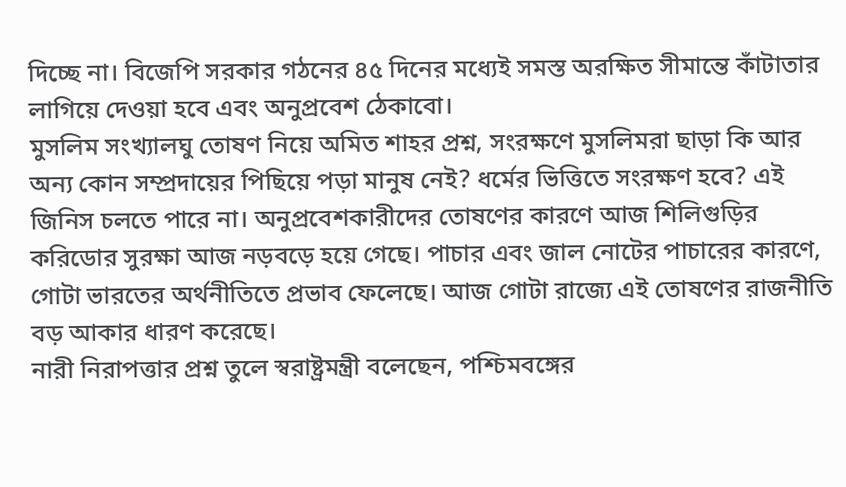দিচ্ছে না। বিজেপি সরকার গঠনের ৪৫ দিনের মধ্যেই সমস্ত অরক্ষিত সীমান্তে কাঁটাতার লাগিয়ে দেওয়া হবে এবং অনুপ্রবেশ ঠেকাবো।
মুসলিম সংখ্যালঘু তোষণ নিয়ে অমিত শাহর প্রশ্ন, সংরক্ষণে মুসলিমরা ছাড়া কি আর অন্য কোন সম্প্রদায়ের পিছিয়ে পড়া মানুষ নেই? ধর্মের ভিত্তিতে সংরক্ষণ হবে? এই জিনিস চলতে পারে না। অনুপ্রবেশকারীদের তোষণের কারণে আজ শিলিগুড়ির করিডোর সুরক্ষা আজ নড়বড়ে হয়ে গেছে। পাচার এবং জাল নোটের পাচারের কারণে, গোটা ভারতের অর্থনীতিতে প্রভাব ফেলেছে। আজ গোটা রাজ্যে এই তোষণের রাজনীতি বড় আকার ধারণ করেছে।
নারী নিরাপত্তার প্রশ্ন তুলে স্বরাষ্ট্রমন্ত্রী বলেছেন, পশ্চিমবঙ্গের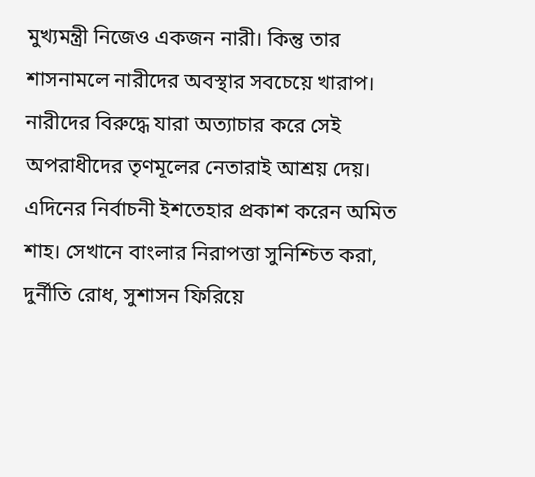মুখ্যমন্ত্রী নিজেও একজন নারী। কিন্তু তার শাসনামলে নারীদের অবস্থার সবচেয়ে খারাপ। নারীদের বিরুদ্ধে যারা অত্যাচার করে সেই অপরাধীদের তৃণমূলের নেতারাই আশ্রয় দেয়।
এদিনের নির্বাচনী ইশতেহার প্রকাশ করেন অমিত শাহ। সেখানে বাংলার নিরাপত্তা সুনিশ্চিত করা, দুর্নীতি রোধ, সুশাসন ফিরিয়ে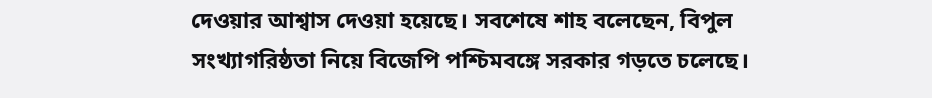দেওয়ার আশ্বাস দেওয়া হয়েছে। সবশেষে শাহ বলেছেন, বিপুল সংখ্যাগরিষ্ঠতা নিয়ে বিজেপি পশ্চিমবঙ্গে সরকার গড়তে চলেছে।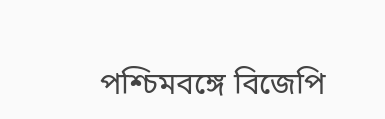পশ্চিমবঙ্গে বিজেপি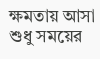ক্ষমতায় আসা শুধু সময়ের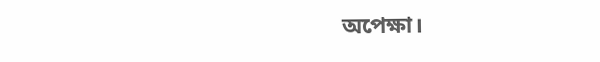অপেক্ষা।